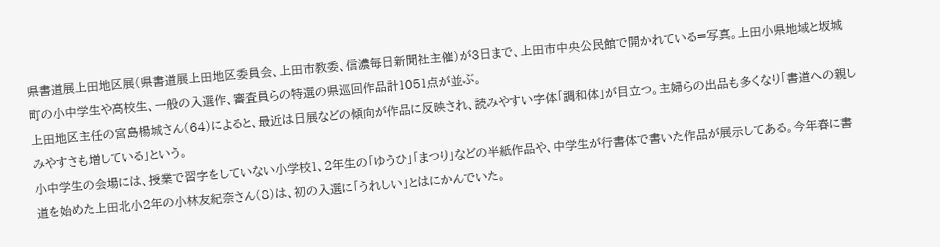県書道展上田地区展(県書道展上田地区委員会、上田市教委、信濃毎日新聞社主催)が3日まで、上田市中央公民館で開かれている=写真。上田小県地域と坂城町の小中学生や高校生、一般の入選作、審査員らの特選の県巡回作品計1051点が並ぶ。
上田地区主任の宮島楊城さん(64)によると、最近は日展などの傾向が作品に反映され、読みやすい字体「調和体」が目立つ。主婦らの出品も多くなり「書道への親しみやすさも増している」という。
小中学生の会場には、授業で習字をしていない小学校1、2年生の「ゆうひ」「まつり」などの半紙作品や、中学生が行書体で書いた作品が展示してある。今年春に書道を始めた上田北小2年の小林友紀奈さん(8)は、初の入選に「うれしい」とはにかんでいた。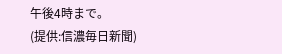午後4時まで。
(提供:信濃毎日新聞)